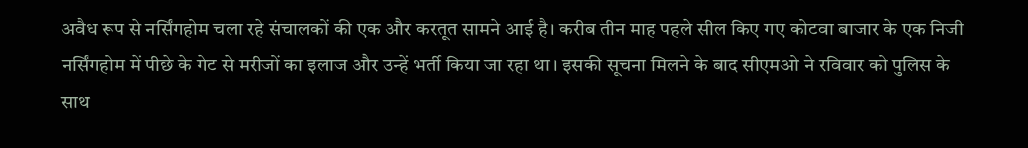अवैध रूप से नर्सिंगहोम चला रहे संचालकों की एक और करतूत सामने आई है। करीब तीन माह पहले सील किए गए कोटवा बाजार के एक निजी नर्सिंगहोम में पीछे के गेट से मरीजों का इलाज और उन्हें भर्ती किया जा रहा था। इसकी सूचना मिलने के बाद सीएमओ ने रविवार को पुलिस के साथ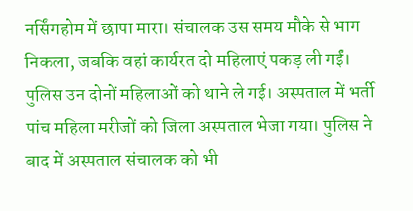नर्सिंगहोम में छापा मारा। संचालक उस समय मौके से भाग निकला, जबकि वहां कार्यरत दो महिलाएं पकड़ ली गईं। पुलिस उन दोनों महिलाओं को थाने ले गई। अस्पताल में भर्ती पांच महिला मरीजों को जिला अस्पताल भेजा गया। पुलिस ने बाद में अस्पताल संचालक को भी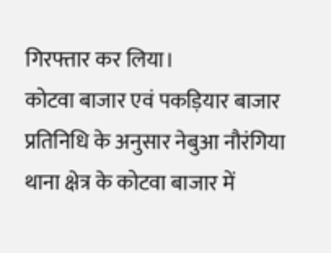गिरफ्तार कर लिया।
कोटवा बाजार एवं पकड़ियार बाजार प्रतिनिधि के अनुसार नेबुआ नौरंगिया थाना क्षेत्र के कोटवा बाजार में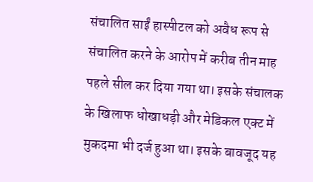संचालित साईं हास्पीटल को अवैध रूप से संचालित करने के आरोप में करीब तीन माह पहले सील कर दिया गया था। इसके संचालक के खिलाफ धोखाधड़ी और मेडिकल एक्ट में मुकदमा भी दर्ज हुआ था। इसके बावजूद यह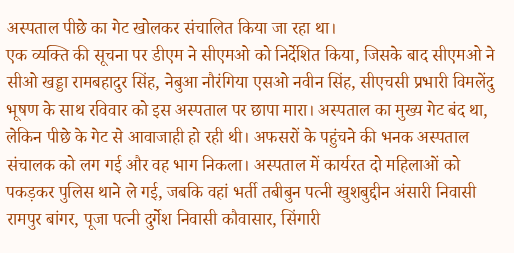अस्पताल पीछे का गेट खोलकर संचालित किया जा रहा था।
एक व्यक्ति की सूचना पर डीएम ने सीएमओ को निर्देशित किया, जिसके बाद सीएमओ ने सीओ खड्डा रामबहादुर सिंह, नेबुआ नौरंगिया एसओ नवीन सिंह, सीएचसी प्रभारी विमलेंदु भूषण के साथ रविवार को इस अस्पताल पर छापा मारा। अस्पताल का मुख्य गेट बंद था, लेकिन पीछे के गेट से आवाजाही हो रही थी। अफसरों के पहुंचने की भनक अस्पताल संचालक को लग गई और वह भाग निकला। अस्पताल में कार्यरत दो महिलाओं को पकड़कर पुलिस थाने ले गई, जबकि वहां भर्ती तबीबुन पत्नी खुशबुद्दीन अंसारी निवासी रामपुर बांगर, पूजा पत्नी दुर्गेश निवासी कौवासार, सिंगारी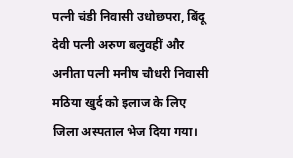पत्नी चंडी निवासी उधोछपरा, बिंदू देवी पत्नी अरुण बलुवहीं और अनीता पत्नी मनीष चौधरी निवासी मठिया खुर्द को इलाज के लिए जिला अस्पताल भेज दिया गया।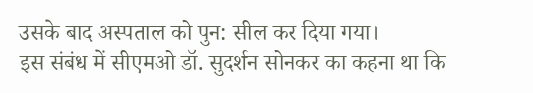उसके बाद अस्पताल को पुन: सील कर दिया गया।
इस संबंध में सीएमओ डॉ. सुदर्शन सोनकर का कहना था कि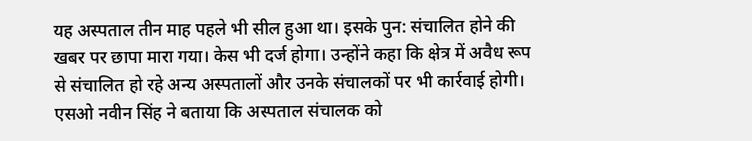यह अस्पताल तीन माह पहले भी सील हुआ था। इसके पुन: संचालित होने की खबर पर छापा मारा गया। केस भी दर्ज होगा। उन्होंने कहा कि क्षेत्र में अवैध रूप से संचालित हो रहे अन्य अस्पतालों और उनके संचालकों पर भी कार्रवाई होगी। एसओ नवीन सिंह ने बताया कि अस्पताल संचालक को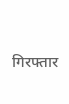गिरफ्तार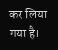कर लिया गया है।